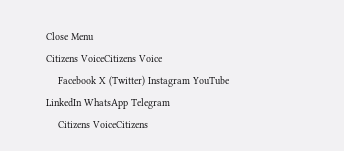Close Menu
Citizens VoiceCitizens Voice
    Facebook X (Twitter) Instagram YouTube LinkedIn WhatsApp Telegram
    Citizens VoiceCitizens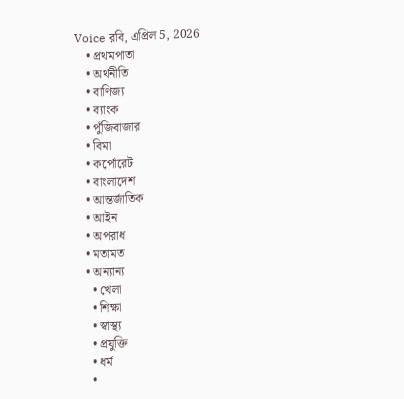Voice রবি, এপ্রিল 5, 2026
    • প্রথমপাতা
    • অর্থনীতি
    • বাণিজ্য
    • ব্যাংক
    • পুঁজিবাজার
    • বিমা
    • কর্পোরেট
    • বাংলাদেশ
    • আন্তর্জাতিক
    • আইন
    • অপরাধ
    • মতামত
    • অন্যান্য
      • খেলা
      • শিক্ষা
      • স্বাস্থ্য
      • প্রযুক্তি
      • ধর্ম
      •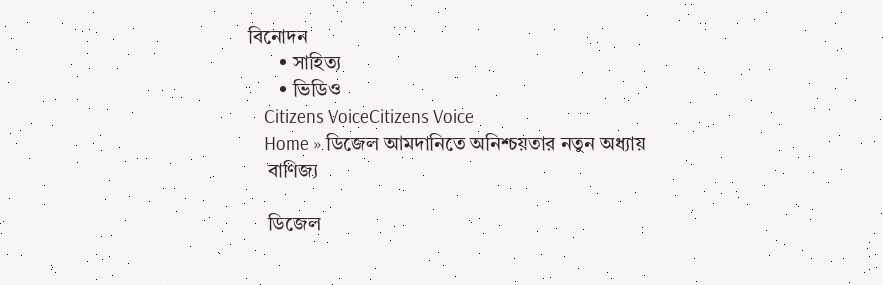বিনোদন
      • সাহিত্য
      • ভিডিও
    Citizens VoiceCitizens Voice
    Home » ডিজেল আমদানিতে অনিশ্চয়তার নতুন অধ্যায়
    বাণিজ্য

    ডিজেল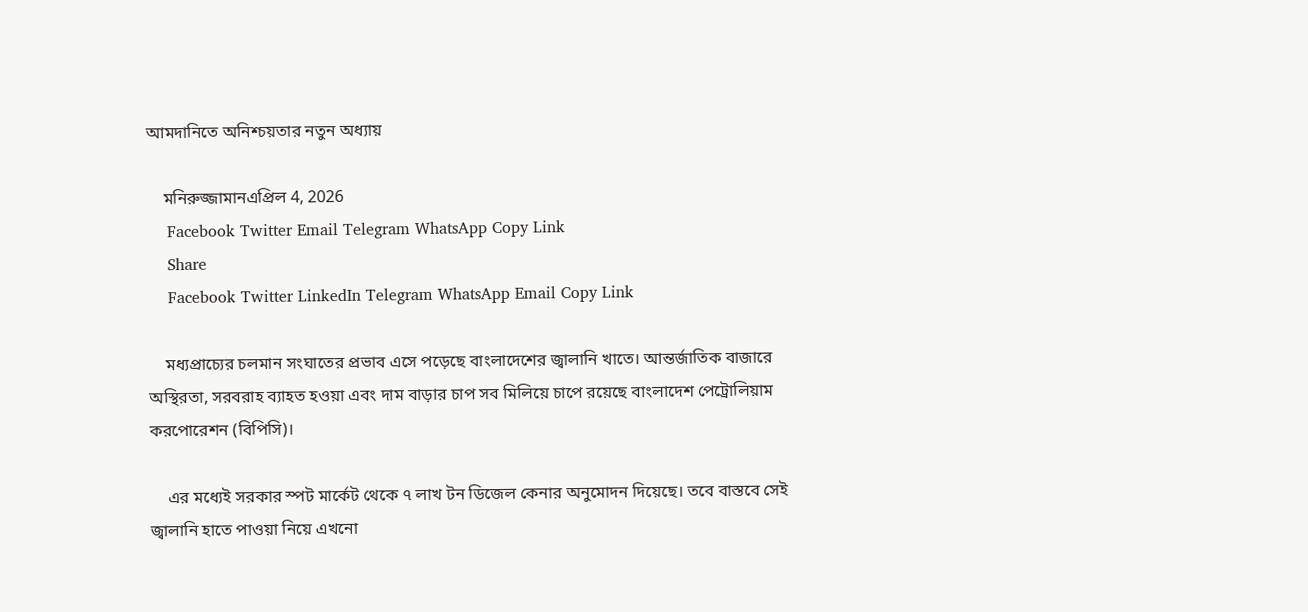আমদানিতে অনিশ্চয়তার নতুন অধ্যায়

    মনিরুজ্জামানএপ্রিল 4, 2026
    Facebook Twitter Email Telegram WhatsApp Copy Link
    Share
    Facebook Twitter LinkedIn Telegram WhatsApp Email Copy Link

    মধ্যপ্রাচ্যের চলমান সংঘাতের প্রভাব এসে পড়েছে বাংলাদেশের জ্বালানি খাতে। আন্তর্জাতিক বাজারে অস্থিরতা, সরবরাহ ব্যাহত হওয়া এবং দাম বাড়ার চাপ সব মিলিয়ে চাপে রয়েছে বাংলাদেশ পেট্রোলিয়াম করপোরেশন (বিপিসি)।

    এর মধ্যেই সরকার স্পট মার্কেট থেকে ৭ লাখ টন ডিজেল কেনার অনুমোদন দিয়েছে। তবে বাস্তবে সেই জ্বালানি হাতে পাওয়া নিয়ে এখনো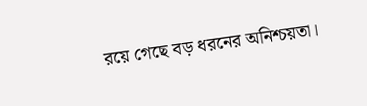রয়ে গেছে বড় ধরনের অনিশ্চয়তা।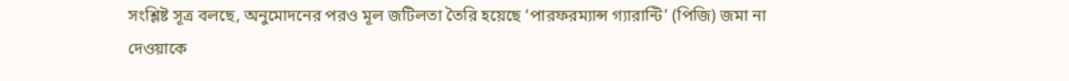সংশ্লিষ্ট সূত্র বলছে, অনুমোদনের পরও মূল জটিলতা তৈরি হয়েছে ‘পারফরম্যান্স গ্যারান্টি’ (পিজি) জমা না দেওয়াকে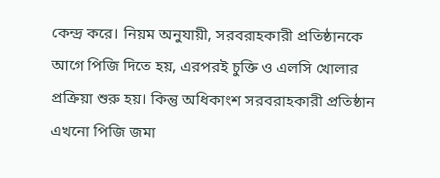কেন্দ্র করে। নিয়ম অনুযায়ী, সরবরাহকারী প্রতিষ্ঠানকে আগে পিজি দিতে হয়, এরপরই চুক্তি ও এলসি খোলার প্রক্রিয়া শুরু হয়। কিন্তু অধিকাংশ সরবরাহকারী প্রতিষ্ঠান এখনো পিজি জমা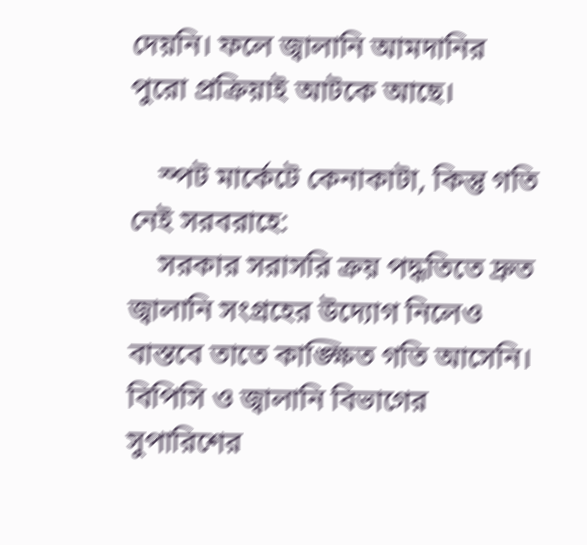দেয়নি। ফলে জ্বালানি আমদানির পুরো প্রক্রিয়াই আটকে আছে।

    স্পট মার্কেটে কেনাকাটা, কিন্তু গতি নেই সরবরাহে:
    সরকার সরাসরি ক্রয় পদ্ধতিতে দ্রুত জ্বালানি সংগ্রহের উদ্যোগ নিলেও বাস্তবে তাতে কাঙ্ক্ষিত গতি আসেনি। বিপিসি ও জ্বালানি বিভাগের সুপারিশের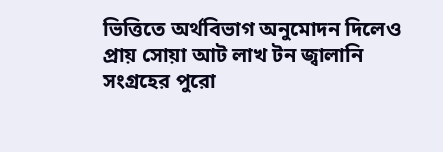ভিত্তিতে অর্থবিভাগ অনুমোদন দিলেও প্রায় সোয়া আট লাখ টন জ্বালানি সংগ্রহের পুরো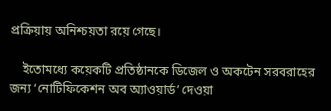প্রক্রিয়ায় অনিশ্চয়তা রয়ে গেছে।

    ইতোমধ্যে কয়েকটি প্রতিষ্ঠানকে ডিজেল ও অকটেন সরবরাহের জন্য ‘নোটিফিকেশন অব অ্যাওয়ার্ড’ দেওয়া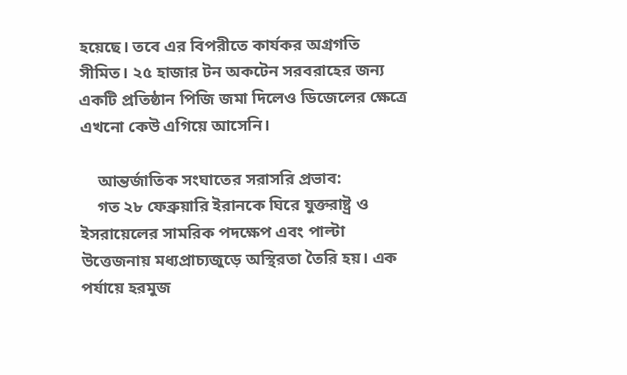হয়েছে। তবে এর বিপরীতে কার্যকর অগ্রগতি সীমিত। ২৫ হাজার টন অকটেন সরবরাহের জন্য একটি প্রতিষ্ঠান পিজি জমা দিলেও ডিজেলের ক্ষেত্রে এখনো কেউ এগিয়ে আসেনি।

    আন্তর্জাতিক সংঘাতের সরাসরি প্রভাব:
    গত ২৮ ফেব্রুয়ারি ইরানকে ঘিরে যুক্তরাষ্ট্র ও ইসরায়েলের সামরিক পদক্ষেপ এবং পাল্টা উত্তেজনায় মধ্যপ্রাচ্যজুড়ে অস্থিরতা তৈরি হয়। এক পর্যায়ে হরমুজ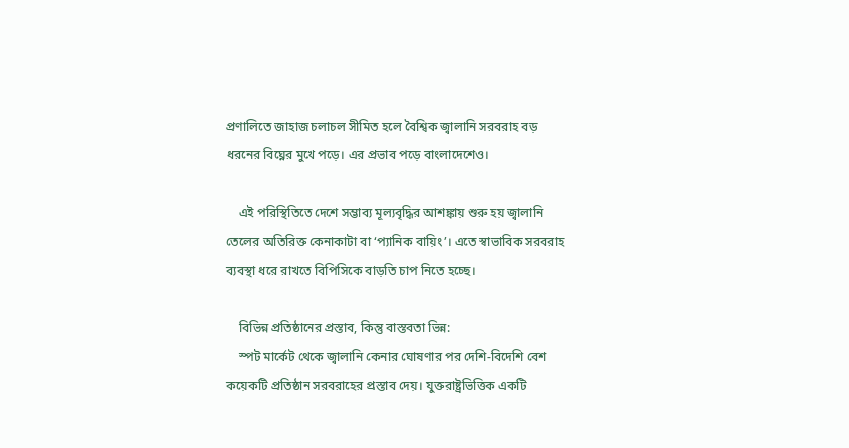প্রণালিতে জাহাজ চলাচল সীমিত হলে বৈশ্বিক জ্বালানি সরবরাহ বড় ধরনের বিঘ্নের মুখে পড়ে। এর প্রভাব পড়ে বাংলাদেশেও।

    এই পরিস্থিতিতে দেশে সম্ভাব্য মূল্যবৃদ্ধির আশঙ্কায় শুরু হয় জ্বালানি তেলের অতিরিক্ত কেনাকাটা বা ‘প্যানিক বায়িং’। এতে স্বাভাবিক সরবরাহ ব্যবস্থা ধরে রাখতে বিপিসিকে বাড়তি চাপ নিতে হচ্ছে।

    বিভিন্ন প্রতিষ্ঠানের প্রস্তাব, কিন্তু বাস্তবতা ভিন্ন:
    স্পট মার্কেট থেকে জ্বালানি কেনার ঘোষণার পর দেশি-বিদেশি বেশ কয়েকটি প্রতিষ্ঠান সরবরাহের প্রস্তাব দেয়। যুক্তরাষ্ট্রভিত্তিক একটি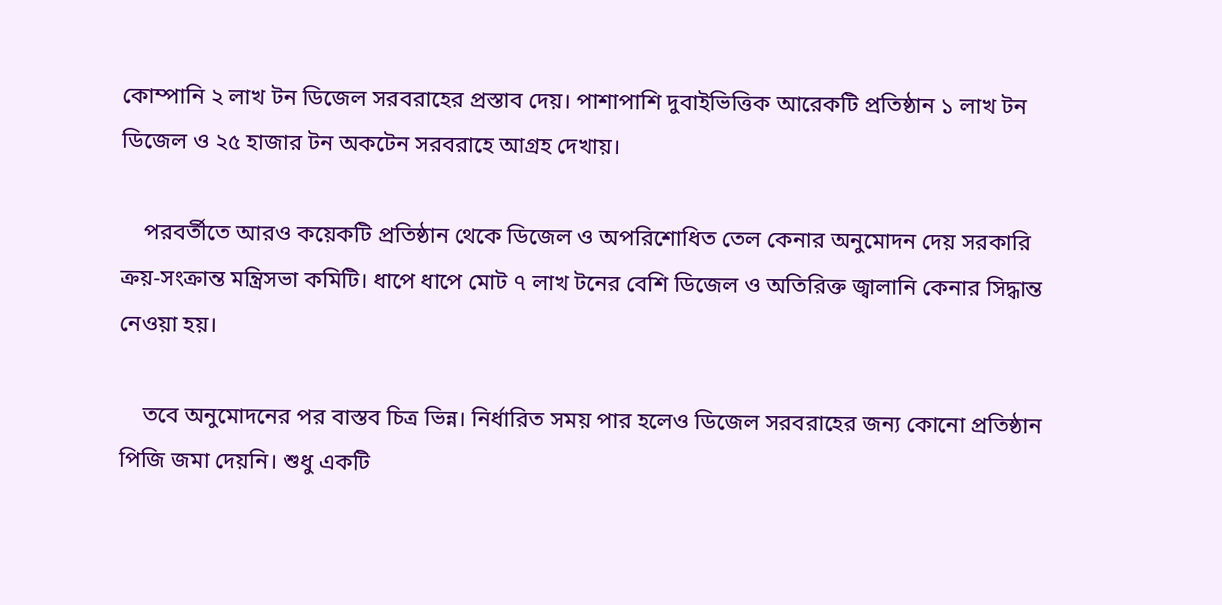কোম্পানি ২ লাখ টন ডিজেল সরবরাহের প্রস্তাব দেয়। পাশাপাশি দুবাইভিত্তিক আরেকটি প্রতিষ্ঠান ১ লাখ টন ডিজেল ও ২৫ হাজার টন অকটেন সরবরাহে আগ্রহ দেখায়।

    পরবর্তীতে আরও কয়েকটি প্রতিষ্ঠান থেকে ডিজেল ও অপরিশোধিত তেল কেনার অনুমোদন দেয় সরকারি ক্রয়-সংক্রান্ত মন্ত্রিসভা কমিটি। ধাপে ধাপে মোট ৭ লাখ টনের বেশি ডিজেল ও অতিরিক্ত জ্বালানি কেনার সিদ্ধান্ত নেওয়া হয়।

    তবে অনুমোদনের পর বাস্তব চিত্র ভিন্ন। নির্ধারিত সময় পার হলেও ডিজেল সরবরাহের জন্য কোনো প্রতিষ্ঠান পিজি জমা দেয়নি। শুধু একটি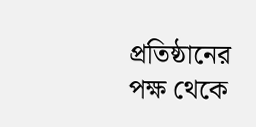প্রতিষ্ঠানের পক্ষ থেকে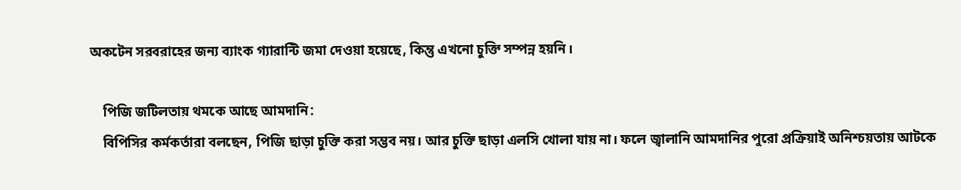অকটেন সরবরাহের জন্য ব্যাংক গ্যারান্টি জমা দেওয়া হয়েছে, কিন্তু এখনো চুক্তি সম্পন্ন হয়নি।

    পিজি জটিলতায় থমকে আছে আমদানি:
    বিপিসির কর্মকর্তারা বলছেন, পিজি ছাড়া চুক্তি করা সম্ভব নয়। আর চুক্তি ছাড়া এলসি খোলা যায় না। ফলে জ্বালানি আমদানির পুরো প্রক্রিয়াই অনিশ্চয়তায় আটকে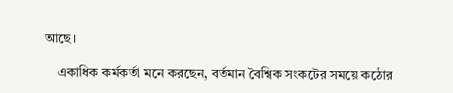আছে।

    একাধিক কর্মকর্তা মনে করছেন, বর্তমান বৈশ্বিক সংকটের সময়ে কঠোর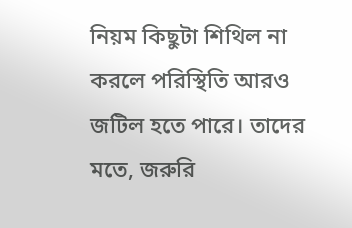নিয়ম কিছুটা শিথিল না করলে পরিস্থিতি আরও জটিল হতে পারে। তাদের মতে, জরুরি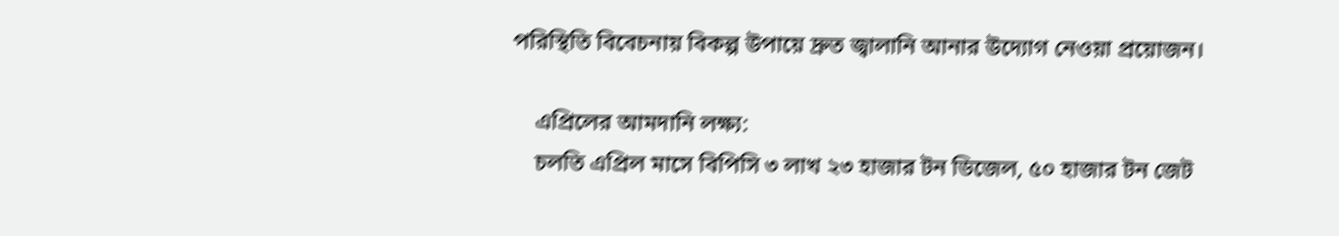পরিস্থিতি বিবেচনায় বিকল্প উপায়ে দ্রুত জ্বালানি আনার উদ্যোগ নেওয়া প্রয়োজন।

    এপ্রিলের আমদানি লক্ষ্য:
    চলতি এপ্রিল মাসে বিপিসি ৩ লাখ ২৩ হাজার টন ডিজেল, ৫০ হাজার টন জেট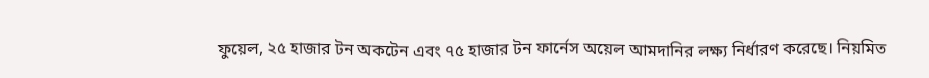ফুয়েল, ২৫ হাজার টন অকটেন এবং ৭৫ হাজার টন ফার্নেস অয়েল আমদানির লক্ষ্য নির্ধারণ করেছে। নিয়মিত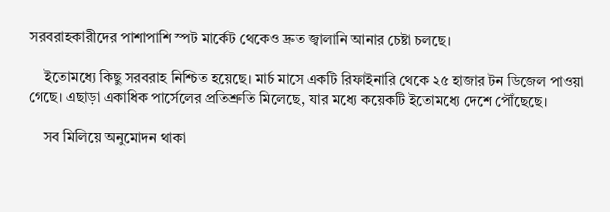সরবরাহকারীদের পাশাপাশি স্পট মার্কেট থেকেও দ্রুত জ্বালানি আনার চেষ্টা চলছে।

    ইতোমধ্যে কিছু সরবরাহ নিশ্চিত হয়েছে। মার্চ মাসে একটি রিফাইনারি থেকে ২৫ হাজার টন ডিজেল পাওয়া গেছে। এছাড়া একাধিক পার্সেলের প্রতিশ্রুতি মিলেছে, যার মধ্যে কয়েকটি ইতোমধ্যে দেশে পৌঁছেছে।

    সব মিলিয়ে অনুমোদন থাকা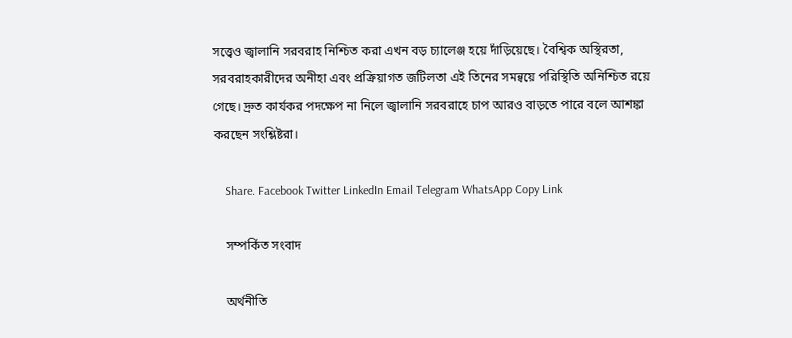সত্ত্বেও জ্বালানি সরবরাহ নিশ্চিত করা এখন বড় চ্যালেঞ্জ হয়ে দাঁড়িয়েছে। বৈশ্বিক অস্থিরতা, সরবরাহকারীদের অনীহা এবং প্রক্রিয়াগত জটিলতা এই তিনের সমন্বয়ে পরিস্থিতি অনিশ্চিত রয়ে গেছে। দ্রুত কার্যকর পদক্ষেপ না নিলে জ্বালানি সরবরাহে চাপ আরও বাড়তে পারে বলে আশঙ্কা করছেন সংশ্লিষ্টরা।

    Share. Facebook Twitter LinkedIn Email Telegram WhatsApp Copy Link

    সম্পর্কিত সংবাদ

    অর্থনীতি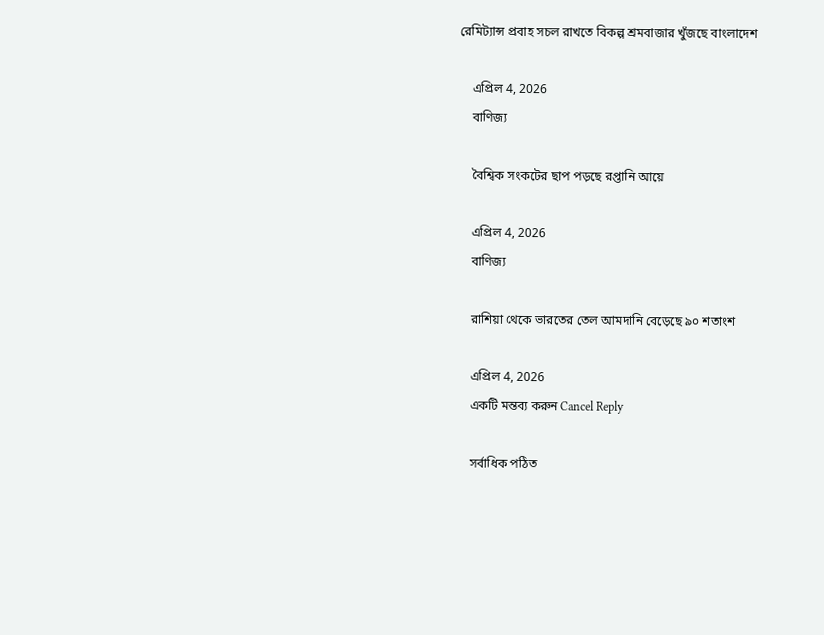রেমিট্যান্স প্রবাহ সচল রাখতে বিকল্প শ্রমবাজার খুঁজছে বাংলাদেশ

    এপ্রিল 4, 2026
    বাণিজ্য

    বৈশ্বিক সংকটের ছাপ পড়ছে রপ্তানি আয়ে

    এপ্রিল 4, 2026
    বাণিজ্য

    রাশিয়া থেকে ভারতের তেল আমদানি বেড়েছে ৯০ শতাংশ

    এপ্রিল 4, 2026
    একটি মন্তব্য করুন Cancel Reply

    সর্বাধিক পঠিত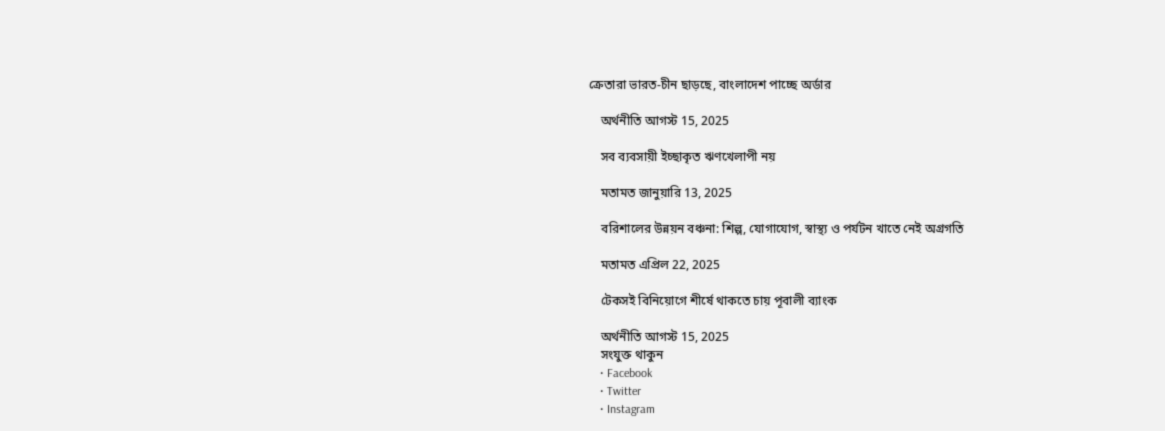ক্রেতারা ভারত-চীন ছাড়ছে, বাংলাদেশ পাচ্ছে অর্ডার

    অর্থনীতি আগস্ট 15, 2025

    সব ব্যবসায়ী ইচ্ছাকৃত ঋণখেলাপী নয়

    মতামত জানুয়ারি 13, 2025

    বরিশালের উন্নয়ন বঞ্চনা: শিল্প, যোগাযোগ, স্বাস্থ্য ও পর্যটন খাতে নেই অগ্রগতি

    মতামত এপ্রিল 22, 2025

    টেকসই বিনিয়োগে শীর্ষে থাকতে চায় পূবালী ব্যাংক

    অর্থনীতি আগস্ট 15, 2025
    সংযুক্ত থাকুন
    • Facebook
    • Twitter
    • Instagram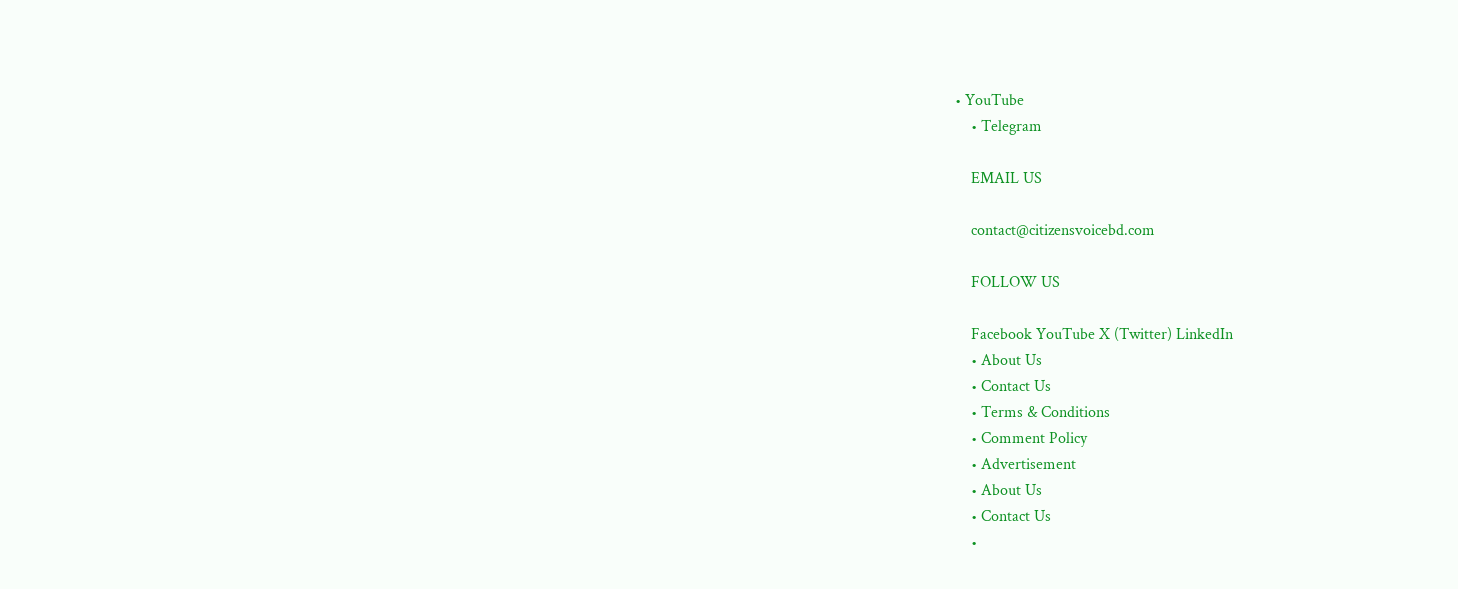• YouTube
    • Telegram

    EMAIL US

    contact@citizensvoicebd.com

    FOLLOW US

    Facebook YouTube X (Twitter) LinkedIn
    • About Us
    • Contact Us
    • Terms & Conditions
    • Comment Policy
    • Advertisement
    • About Us
    • Contact Us
    •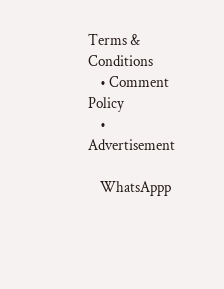Terms & Conditions
    • Comment Policy
    • Advertisement

    WhatsAppp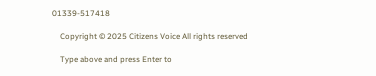01339-517418

    Copyright © 2025 Citizens Voice All rights reserved

    Type above and press Enter to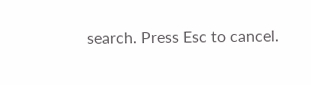search. Press Esc to cancel.